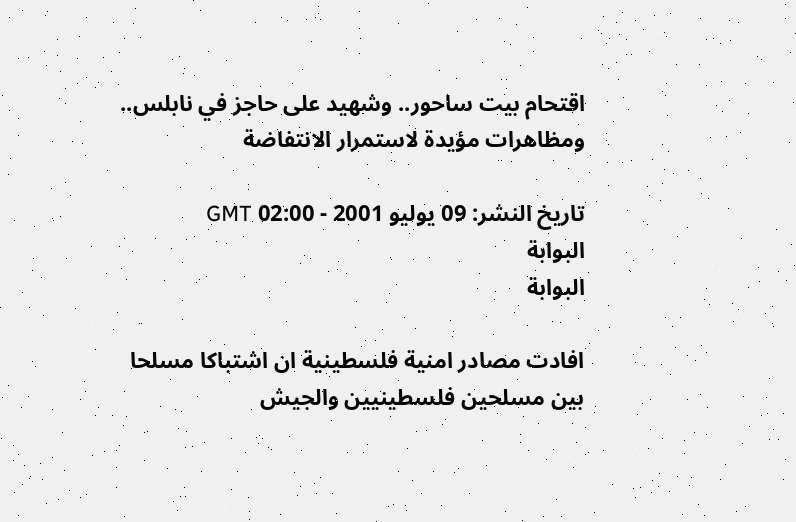اقتحام بيت ساحور.. وشهيد على حاجز في نابلس.. ومظاهرات مؤيدة لاستمرار الانتفاضة

تاريخ النشر: 09 يوليو 2001 - 02:00 GMT
البوابة
البوابة

افادت مصادر امنية فلسطينية ان اشتباكا مسلحا بين مسلحين فلسطينيين والجيش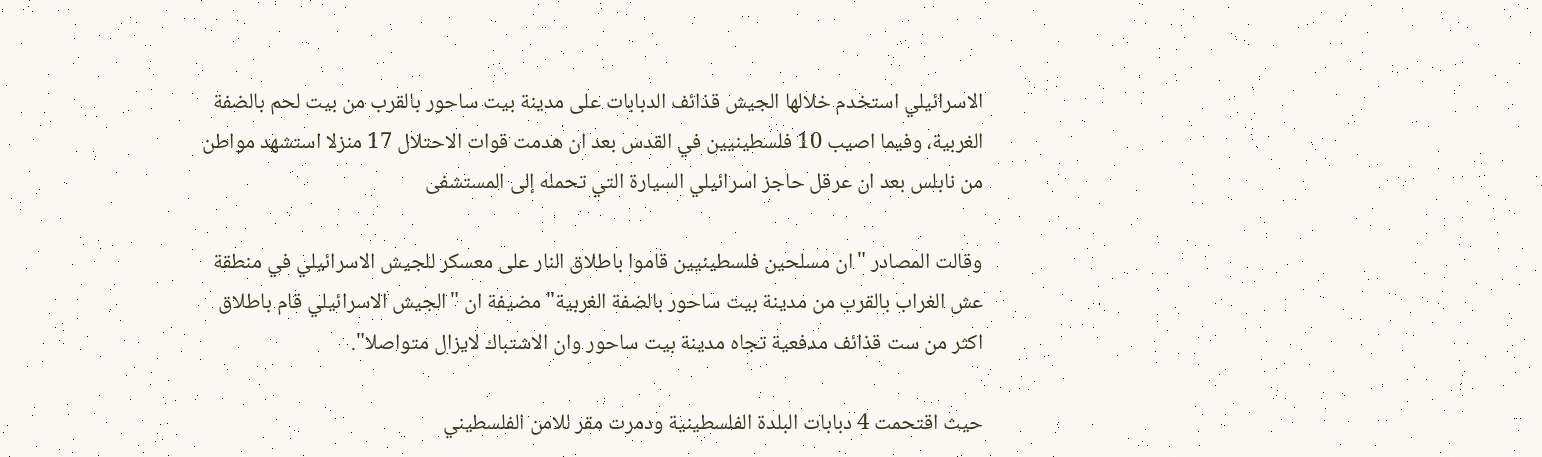الاسرائيلي استخدم خلالها الجيش قذائف الدبابات على مدينة بيت ساحور بالقرب من بيت لحم بالضفة الغربية، وفيما اصيب 10 فلسطينيين في القدس بعد ان هدمت قوات الاحتلال 17 منزلا استشهد مواطن من نابلس بعد ان عرقل حاجز اسرائيلي السيارة التي تحمله إلى المستشفى

وقالت المصادر "ان مسلحين فلسطينيين قاموا باطلاق النار على معسكر للجيش الاسرائيلي في منطقة عش الغراب بالقرب من مدينة بيت ساحور بالضفة الغربية" مضيفة ان "الجيش الاسرائيلي قام باطلاق اكثر من ست قذائف مدفعية تجاه مدينة بيت ساحور وان الاشتباك لايزال متواصلا".

حيث اقتحمت 4 دبابات البلدة الفلسطينية ودمرت مقر للامن الفلسطيني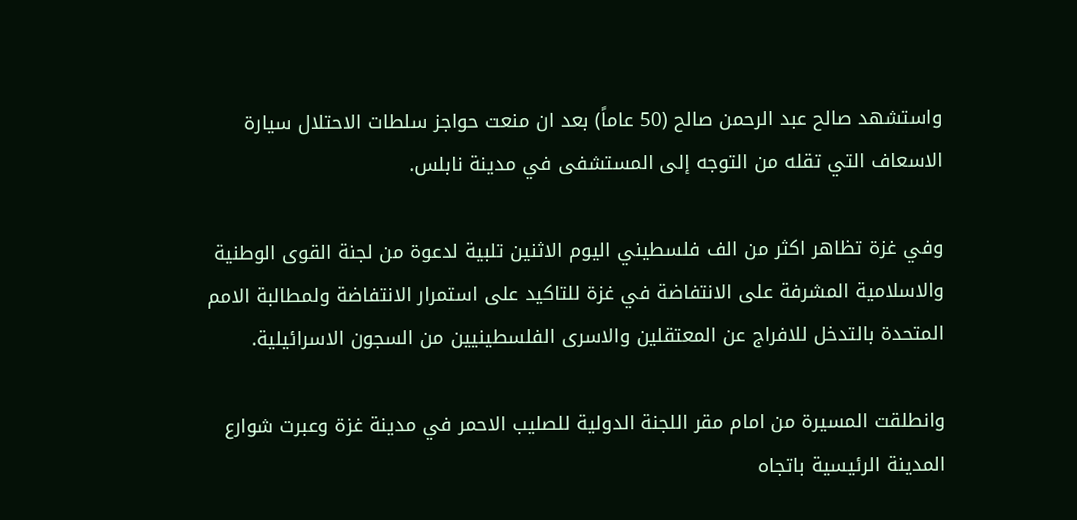واستشهد صالح عبد الرحمن صالح (50 عاماً) بعد ان منعت حواجز سلطات الاحتلال سيارة الاسعاف التي تقله من التوجه إلى المستشفى في مدينة نابلس.

وفي غزة تظاهر اكثر من الف فلسطيني اليوم الاثنين تلبية لدعوة من لجنة القوى الوطنية والاسلامية المشرفة على الانتفاضة في غزة للتاكيد على استمرار الانتفاضة ولمطالبة الامم المتحدة بالتدخل للافراج عن المعتقلين والاسرى الفلسطينيين من السجون الاسرائيلية.

وانطلقت المسيرة من امام مقر اللجنة الدولية للصليب الاحمر في مدينة غزة وعبرت شوارع المدينة الرئيسية باتجاه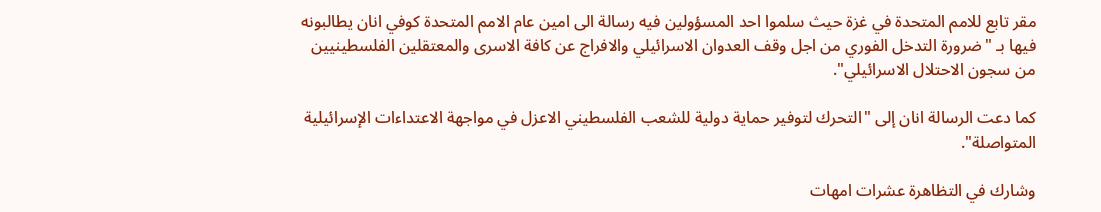مقر تابع للامم المتحدة في غزة حيث سلموا احد المسؤولين فيه رسالة الى امين عام الامم المتحدة كوفي انان يطالبونه فيها بـ "ضرورة التدخل الفوري من اجل وقف العدوان الاسرائيلي والافراج عن كافة الاسرى والمعتقلين الفلسطينيين من سجون الاحتلال الاسرائيلي".

كما دعت الرسالة انان إلى "التحرك لتوفير حماية دولية للشعب الفلسطيني الاعزل في مواجهة الاعتداءات الإسرائيلية المتواصلة".

وشارك في التظاهرة عشرات امهات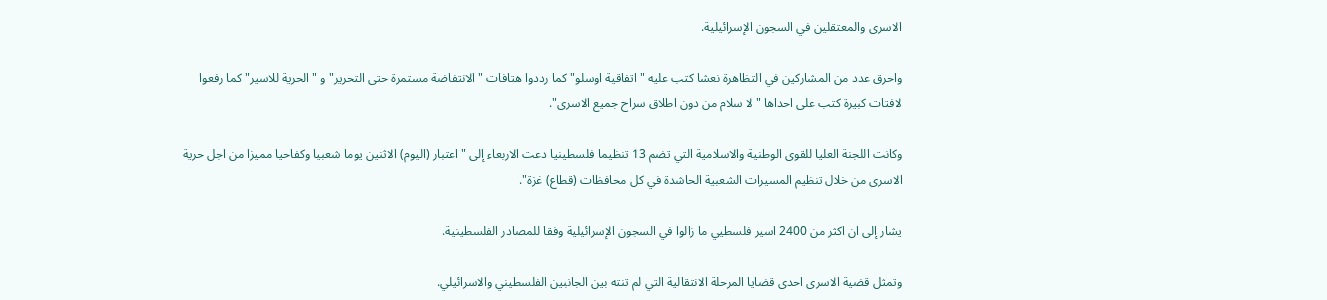الاسرى والمعتقلين في السجون الإسرائيلية.

واحرق عدد من المشاركين في التظاهرة نعشا كتب عليه "اتفاقية اوسلو" كما رددوا هتافات "الانتفاضة مستمرة حتى التحرير" و "الحرية للاسير" كما رفعوا لافتات كبيرة كتب على احداها "لا سلام من دون اطلاق سراح جميع الاسرى".

وكانت اللجنة العليا للقوى الوطنية والاسلامية التي تضم 13 تنظيما فلسطينيا دعت الاربعاء إلى "اعتبار (اليوم) الاثنين يوما شعبيا وكفاحيا مميزا من اجل حرية الاسرى من خلال تنظيم المسيرات الشعبية الحاشدة في كل محافظات (قطاع) غزة".

يشار إلى ان اكثر من 2400 اسير فلسطيي ما زالوا في السجون الإسرائيلية وفقا للمصادر الفلسطينية.

وتمثل قضية الاسرى احدى قضايا المرحلة الانتقالية التي لم تنته بين الجانبين الفلسطيني والاسرائيلي.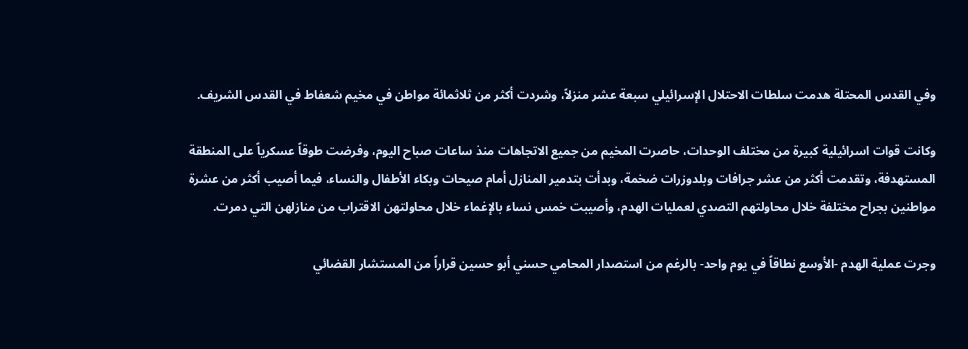وفي القدس المحتلة هدمت سلطات الاحتلال الإسرائيلي سبعة عشر منزلاً، وشردت أكثر من ثلاثمائة مواطن في مخيم شعفاط في القدس الشريف.

وكانت قوات اسرائيلية كبيرة من مختلف الوحدات، حاصرت المخيم من جميع الاتجاهات منذ ساعات صباح اليوم، وفرضت طوقاً عسكرياً على المنطقة المستهدفة، وتقدمت أكثر من عشر جرافات وبلدوزرات ضخمة، وبدأت بتدمير المنازل أمام صيحات وبكاء الأطفال والنساء، فيما أصيب أكثر من عشرة مواطنين بجراح مختلفة خلال محاولتهم التصدي لعمليات الهدم، وأصيبت خمس نساء بالإغماء خلال محاولتهن الاقتراب من منازلهن التي دمرت.

وجرت عملية الهدم -الأوسع نطاقاً في يوم واحد- بالرغم من استصدار المحامي حسني أبو حسين قراراً من المستشار القضائي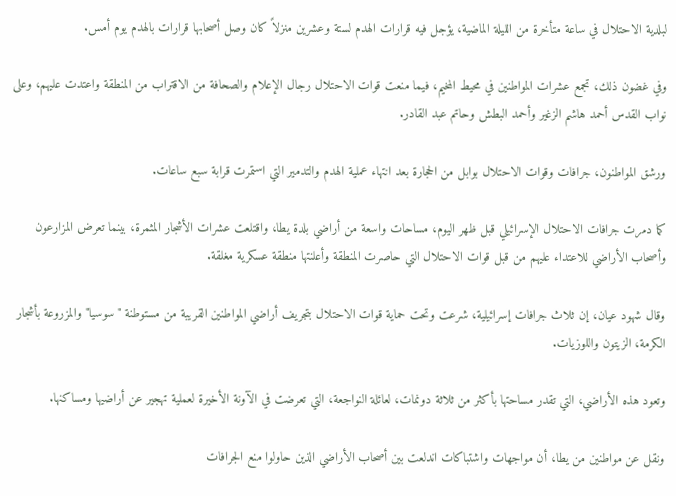لبلدية الاحتلال في ساعة متأخرة من الليلة الماضية، يؤجل فيه قرارات الهدم لستة وعشرين منزلاً كان وصل أصحابها قرارات بالهدم يوم أمس.

وفي غضون ذلك، تجمع عشرات المواطنين في محيط المخيم، فيما منعت قوات الاحتلال رجال الإعلام والصحافة من الاقتراب من المنطقة واعتدت عليهم، وعلى نواب القدس أحمد هاشم الزغير وأحمد البطش وحاتم عبد القادر.

ورشق المواطنون، جرافات وقوات الاحتلال بوابل من الحجارة بعد انتهاء عملية الهدم والتدمير التي استمرت قرابة سبع ساعات.

كما دمرت جرافات الاحتلال الإسرائيلي قبل ظهر اليوم، مساحات واسعة من أراضي بلدة يطا، واقتلعت عشرات الأشجار المثمرة، بينما تعرض المزارعون وأصحاب الأراضي للاعتداء عليهم من قبل قوات الاحتلال التي حاصرت المنطقة وأعلنتها منطقة عسكرية مغلقة.

وقال شهود عيان، إن ثلاث جرافات إسرائيلية، شرعت وتحت حماية قوات الاحتلال بتجريف أراضي المواطنين القريبة من مستوطنة "سوسيا" والمزروعة بأشجار الكرمة، الزيتون واللوزيات.

وتعود هذه الأراضي، التي تقدر مساحتها بأكثر من ثلاثة دونمات، لعائلة النواجعة، التي تعرضت في الآونة الأخيرة لعملية تهجير عن أراضيها ومساكنها.

ونقل عن مواطنين من يطا، أن مواجهات واشتباكات اندلعت بين أصحاب الأراضي الذين حاولوا منع الجرافات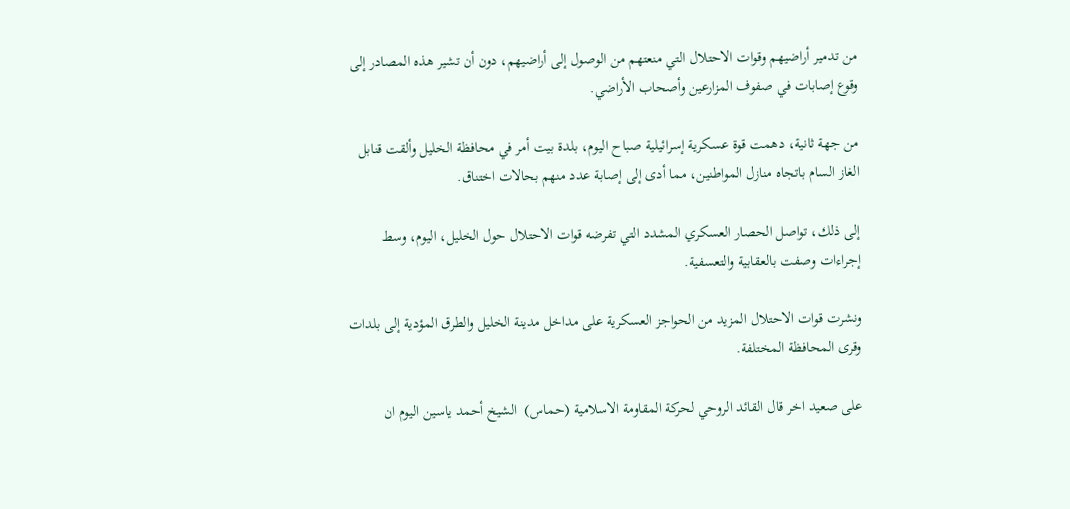من تدمير أراضيهم وقوات الاحتلال التي منعتهم من الوصول إلى أراضيهم، دون أن تشير هذه المصادر إلى وقوع إصابات في صفوف المزارعين وأصحاب الأراضي.

من جهة ثانية، دهمت قوة عسكرية إسرائيلية صباح اليوم، بلدة بيت أمر في محافظة الخليل وألقت قنابل الغاز السام باتجاه منازل المواطنين، مما أدى إلى إصابة عدد منهم بحالات اختناق.

إلى ذلك، تواصل الحصار العسكري المشدد التي تفرضه قوات الاحتلال حول الخليل، اليوم، وسط إجراءات وصفت بالعقابية والتعسفية.

ونشرت قوات الاحتلال المزيد من الحواجز العسكرية على مداخل مدينة الخليل والطرق المؤدية إلى بلدات وقرى المحافظة المختلفة.

على صعيد اخر قال القائد الروحي لحركة المقاومة الاسلامية (حماس)  الشيخ أحمد ياسين اليوم ان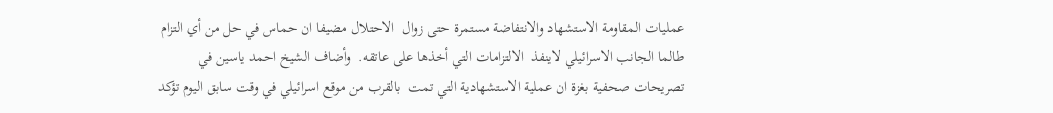عمليات المقاومة الاستشهاد والانتفاضة مستمرة حتى زوال  الاحتلال مضيفا ان حماس في حل من أي التزام طالما الجانب الاسرائيلي لاينفذ  الالتزامات التي أخذها على عاتقه.  وأضاف الشيخ احمد ياسين في تصريحات صحفية بغزة ان عملية الاستشهادية التي تمت  بالقرب من موقع اسرائيلي في وقت سابق اليوم تؤكد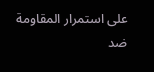على استمرار المقاومة ضد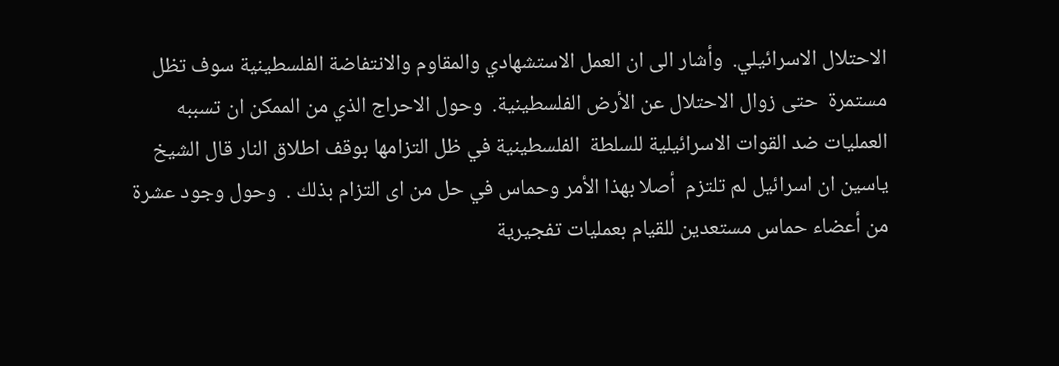الاحتلال الاسرائيلي.  وأشار الى ان العمل الاستشهادي والمقاوم والانتفاضة الفلسطينية سوف تظل مستمرة  حتى زوال الاحتلال عن الأرض الفلسطينية.  وحول الاحراج الذي من الممكن ان تسببه العمليات ضد القوات الاسرائيلية للسلطة  الفلسطينية في ظل التزامها بوقف اطلاق النار قال الشيخ ياسين ان اسرائيل لم تلتزم  أصلا بهذا الأمر وحماس في حل من اى التزام بذلك .  وحول وجود عشرة من أعضاء حماس مستعدين للقيام بعمليات تفجيرية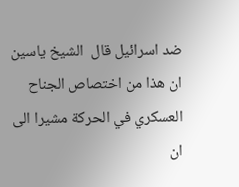ضد اسرائيل قال  الشيخ ياسين ان هذا من اختصاص الجناح العسكري في الحركة مشيرا الى ان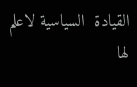القيادة  السياسية لاعلم لها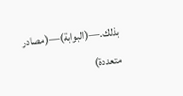بذلك.—(البوابة)—(مصادر متعددة)